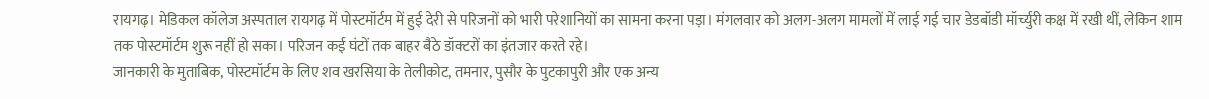रायगढ़। मेडिकल कॉलेज अस्पताल रायगढ़ में पोस्टमॉर्टम में हुई देरी से परिजनों को भारी परेशानियों का सामना करना पड़ा। मंगलवार को अलग-अलग मामलों में लाई गई चार डेडबॉडी मॉर्च्युरी कक्ष में रखी थीं, लेकिन शाम तक पोस्टमॉर्टम शुरू नहीं हो सका। परिजन कई घंटों तक बाहर बैठे डॉक्टरों का इंतजार करते रहे।
जानकारी के मुताबिक, पोस्टमॉर्टम के लिए शव खरसिया के तेलीकोट, तमनार, पुसौर के पुटकापुरी और एक अन्य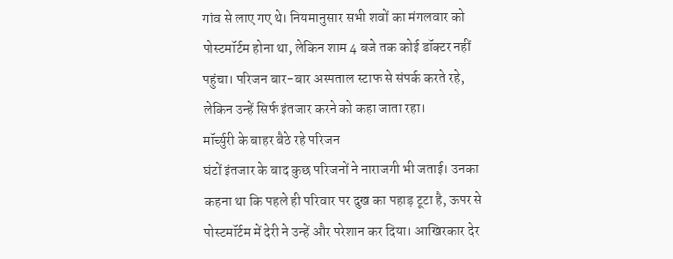गांव से लाए गए थे। नियमानुसार सभी शवों का मंगलवार को पोस्टमॉर्टम होना था, लेकिन शाम 4 बजे तक कोई डॉक्टर नहीं पहुंचा। परिजन बार-बार अस्पताल स्टाफ से संपर्क करते रहे, लेकिन उन्हें सिर्फ इंतजार करने को कहा जाता रहा।
मॉर्च्युरी के बाहर बैठे रहे परिजन
घंटों इंतजार के बाद कुछ परिजनों ने नाराजगी भी जताई। उनका कहना था कि पहले ही परिवार पर दुख का पहाड़ टूटा है, ऊपर से पोस्टमॉर्टम में देरी ने उन्हें और परेशान कर दिया। आखिरकार देर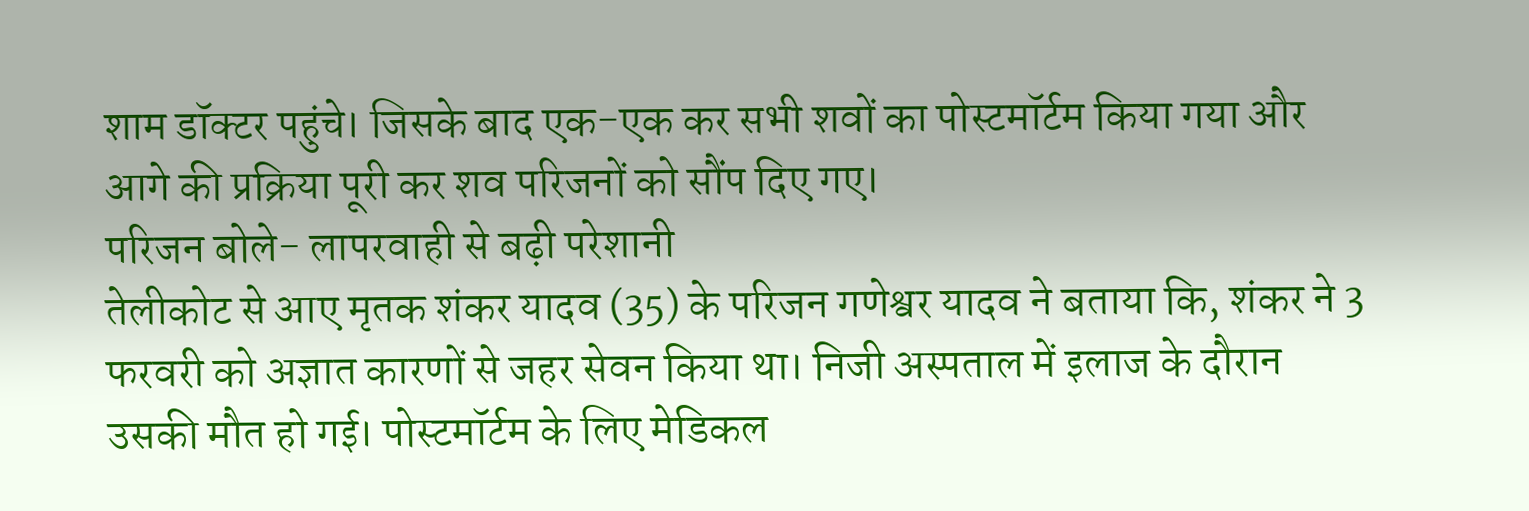शाम डॉक्टर पहुंचे। जिसके बाद एक-एक कर सभी शवों का पोस्टमॉर्टम किया गया और आगे की प्रक्रिया पूरी कर शव परिजनों को सौंप दिए गए।
परिजन बोले- लापरवाही से बढ़ी परेशानी
तेलीकोट से आए मृतक शंकर यादव (35) के परिजन गणेश्वर यादव ने बताया कि, शंकर ने 3 फरवरी को अज्ञात कारणों से जहर सेवन किया था। निजी अस्पताल में इलाज के दौरान उसकी मौत हो गई। पोस्टमॉर्टम के लिए मेडिकल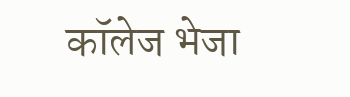कॉलेज भेजा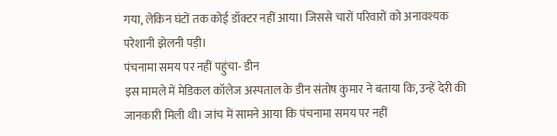गया, लेकिन घंटों तक कोई डॉक्टर नहीं आया। जिससे चारों परिवारों को अनावश्यक परेशानी झेलनी पड़ी।
पंचनामा समय पर नहीं पहुंचा- डीन
इस मामले में मेडिकल कॉलेज अस्पताल के डीन संतोष कुमार ने बताया कि, उन्हें देरी की जानकारी मिली थी। जांच में सामने आया कि पंचनामा समय पर नहीं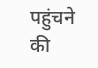पहुंचने की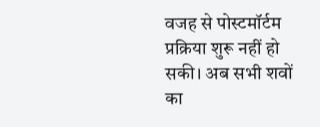वजह से पोस्टमॉर्टम प्रक्रिया शुरू नहीं हो सकी। अब सभी शवों का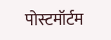पोस्टमॉर्टम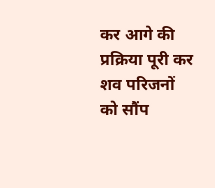कर आगे की प्रक्रिया पूरी कर शव परिजनों को सौंप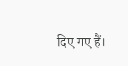दिए गए हैं।